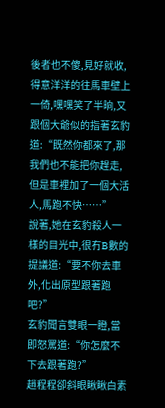後者也不傻,見好就收,得意洋洋的往馬車壁上一倚,嘿嘿笑了半晌,又跟個大爺似的指著玄豹道:“既然你都來了,那我們也不能把你趕走,但是車裡加了一個大活人,馬跑不快……”
說著,她在玄豹殺人一樣的目光中,很冇B數的提議道:“要不你去車外,化出原型跟著跑吧?”
玄豹聞言雙眼一瞪,當即怒罵道:“你怎麼不下去跟著跑?”
趙程程卻斜眼瞅瞅白素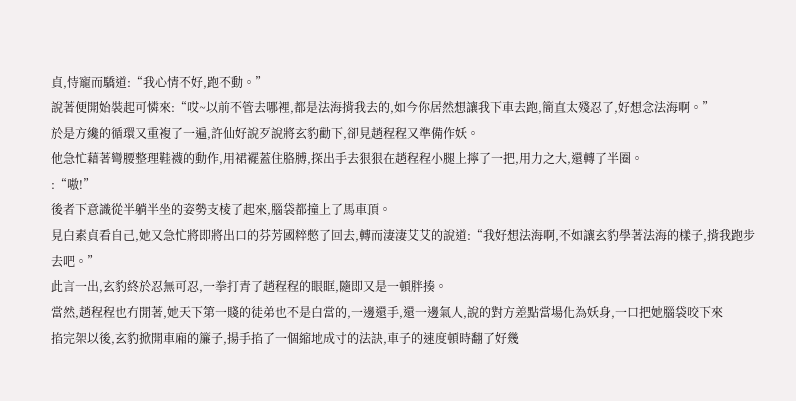貞,恃寵而驕道:“我心情不好,跑不動。”
說著便開始裝起可憐來:“哎~以前不管去哪裡,都是法海揹我去的,如今你居然想讓我下車去跑,簡直太殘忍了,好想念法海啊。”
於是方纔的循環又重複了一遍,許仙好說歹說將玄豹勸下,卻見趙程程又準備作妖。
他急忙藉著彎腰整理鞋襪的動作,用裙襬蓋住胳膊,探出手去狠狠在趙程程小腿上擰了一把,用力之大,還轉了半圈。
:“嗷!”
後者下意識從半躺半坐的姿勢支棱了起來,腦袋都撞上了馬車頂。
見白素貞看自己,她又急忙將即將出口的芬芳國粹憋了回去,轉而淒淒艾艾的說道:“我好想法海啊,不如讓玄豹學著法海的樣子,揹我跑步去吧。”
此言一出,玄豹終於忍無可忍,一拳打青了趙程程的眼眶,隨即又是一頓胖揍。
當然,趙程程也冇閒著,她天下第一賤的徒弟也不是白當的,一邊還手,還一邊氣人,說的對方差點當場化為妖身,一口把她腦袋咬下來
掐完架以後,玄豹掀開車廂的簾子,揚手掐了一個縮地成寸的法訣,車子的速度頓時翻了好幾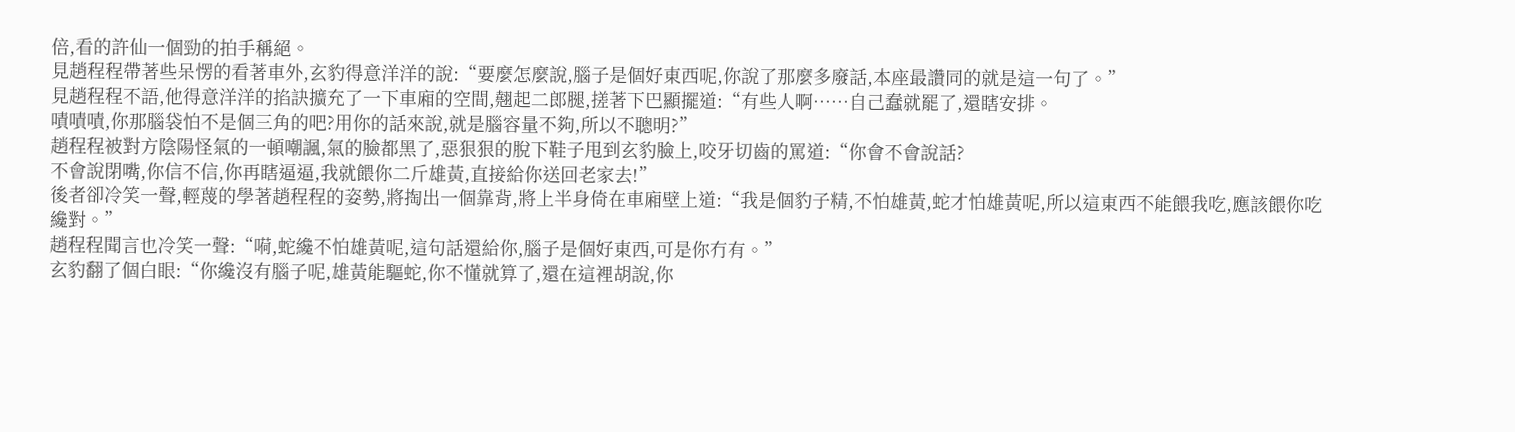倍,看的許仙一個勁的拍手稱絕。
見趙程程帶著些呆愣的看著車外,玄豹得意洋洋的說:“要麼怎麼說,腦子是個好東西呢,你說了那麼多廢話,本座最讚同的就是這一句了。”
見趙程程不語,他得意洋洋的掐訣擴充了一下車廂的空間,翹起二郎腿,搓著下巴顯擺道:“有些人啊……自己蠢就罷了,還瞎安排。
嘖嘖嘖,你那腦袋怕不是個三角的吧?用你的話來說,就是腦容量不夠,所以不聰明?”
趙程程被對方陰陽怪氣的一頓嘲諷,氣的臉都黑了,惡狠狠的脫下鞋子甩到玄豹臉上,咬牙切齒的罵道:“你會不會說話?
不會說閉嘴,你信不信,你再瞎逼逼,我就餵你二斤雄黃,直接給你送回老家去!”
後者卻冷笑一聲,輕蔑的學著趙程程的姿勢,將掏出一個靠背,將上半身倚在車廂壁上道:“我是個豹子精,不怕雄黃,蛇才怕雄黃呢,所以這東西不能餵我吃,應該餵你吃纔對。”
趙程程聞言也冷笑一聲:“嗬,蛇纔不怕雄黃呢,這句話還給你,腦子是個好東西,可是你冇有。”
玄豹翻了個白眼:“你纔沒有腦子呢,雄黃能驅蛇,你不懂就算了,還在這裡胡說,你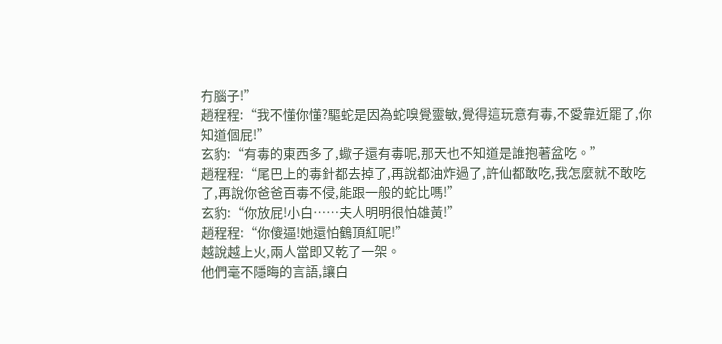冇腦子!”
趙程程:“我不懂你懂?驅蛇是因為蛇嗅覺靈敏,覺得這玩意有毒,不愛靠近罷了,你知道個屁!”
玄豹:“有毒的東西多了,蠍子還有毒呢,那天也不知道是誰抱著盆吃。”
趙程程:“尾巴上的毒針都去掉了,再說都油炸過了,許仙都敢吃,我怎麼就不敢吃了,再說你爸爸百毒不侵,能跟一般的蛇比嗎!”
玄豹:“你放屁!小白……夫人明明很怕雄黃!”
趙程程:“你傻逼!她還怕鶴頂紅呢!”
越說越上火,兩人當即又乾了一架。
他們毫不隱晦的言語,讓白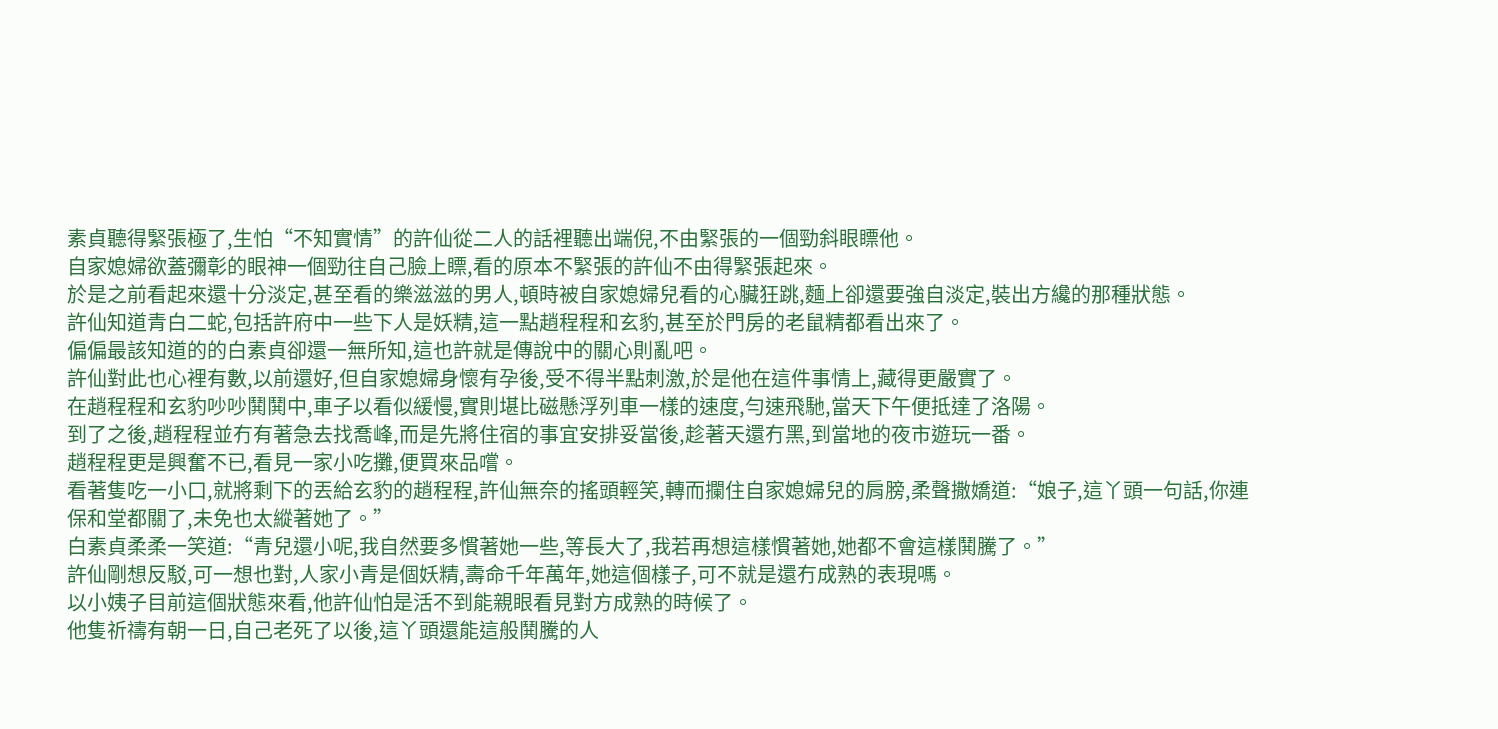素貞聽得緊張極了,生怕“不知實情”的許仙從二人的話裡聽出端倪,不由緊張的一個勁斜眼瞟他。
自家媳婦欲蓋彌彰的眼神一個勁往自己臉上瞟,看的原本不緊張的許仙不由得緊張起來。
於是之前看起來還十分淡定,甚至看的樂滋滋的男人,頓時被自家媳婦兒看的心臟狂跳,麵上卻還要強自淡定,裝出方纔的那種狀態。
許仙知道青白二蛇,包括許府中一些下人是妖精,這一點趙程程和玄豹,甚至於門房的老鼠精都看出來了。
偏偏最該知道的的白素貞卻還一無所知,這也許就是傳說中的關心則亂吧。
許仙對此也心裡有數,以前還好,但自家媳婦身懷有孕後,受不得半點刺激,於是他在這件事情上,藏得更嚴實了。
在趙程程和玄豹吵吵鬨鬨中,車子以看似緩慢,實則堪比磁懸浮列車一樣的速度,勻速飛馳,當天下午便抵達了洛陽。
到了之後,趙程程並冇有著急去找喬峰,而是先將住宿的事宜安排妥當後,趁著天還冇黑,到當地的夜市遊玩一番。
趙程程更是興奮不已,看見一家小吃攤,便買來品嚐。
看著隻吃一小口,就將剩下的丟給玄豹的趙程程,許仙無奈的搖頭輕笑,轉而攔住自家媳婦兒的肩膀,柔聲撒嬌道:“娘子,這丫頭一句話,你連保和堂都關了,未免也太縱著她了。”
白素貞柔柔一笑道:“青兒還小呢,我自然要多慣著她一些,等長大了,我若再想這樣慣著她,她都不會這樣鬨騰了。”
許仙剛想反駁,可一想也對,人家小青是個妖精,壽命千年萬年,她這個樣子,可不就是還冇成熟的表現嗎。
以小姨子目前這個狀態來看,他許仙怕是活不到能親眼看見對方成熟的時候了。
他隻祈禱有朝一日,自己老死了以後,這丫頭還能這般鬨騰的人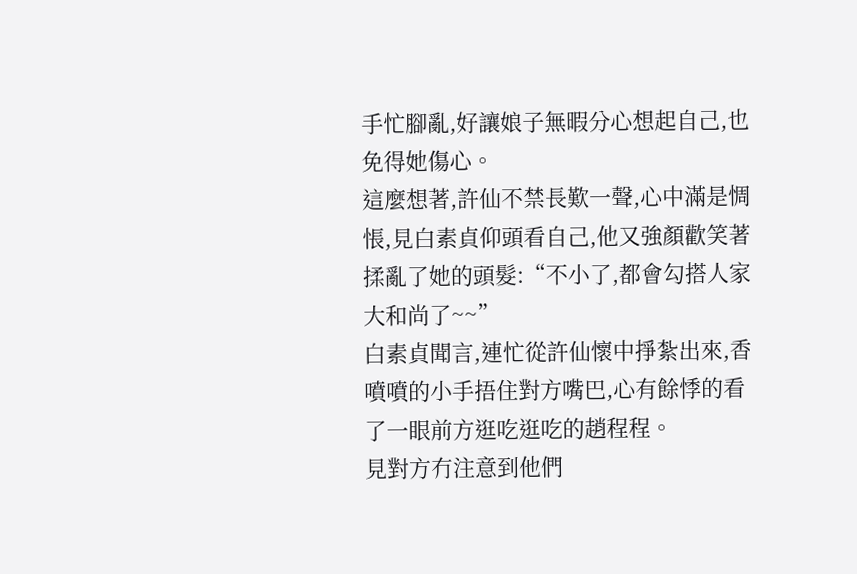手忙腳亂,好讓娘子無暇分心想起自己,也免得她傷心。
這麼想著,許仙不禁長歎一聲,心中滿是惆悵,見白素貞仰頭看自己,他又強顏歡笑著揉亂了她的頭髮:“不小了,都會勾搭人家大和尚了~~”
白素貞聞言,連忙從許仙懷中掙紮出來,香噴噴的小手捂住對方嘴巴,心有餘悸的看了一眼前方逛吃逛吃的趙程程。
見對方冇注意到他們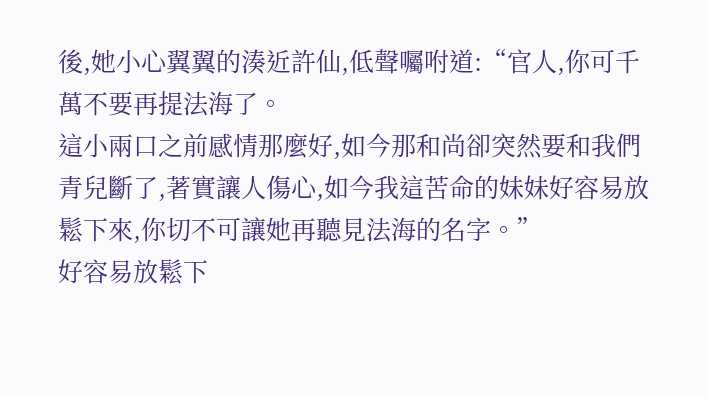後,她小心翼翼的湊近許仙,低聲囑咐道:“官人,你可千萬不要再提法海了。
這小兩口之前感情那麼好,如今那和尚卻突然要和我們青兒斷了,著實讓人傷心,如今我這苦命的妹妹好容易放鬆下來,你切不可讓她再聽見法海的名字。”
好容易放鬆下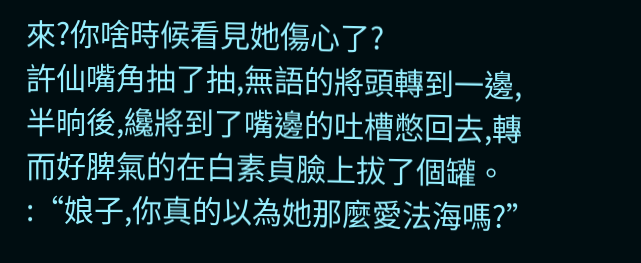來?你啥時候看見她傷心了?
許仙嘴角抽了抽,無語的將頭轉到一邊,半晌後,纔將到了嘴邊的吐槽憋回去,轉而好脾氣的在白素貞臉上拔了個罐。
:“娘子,你真的以為她那麼愛法海嗎?”